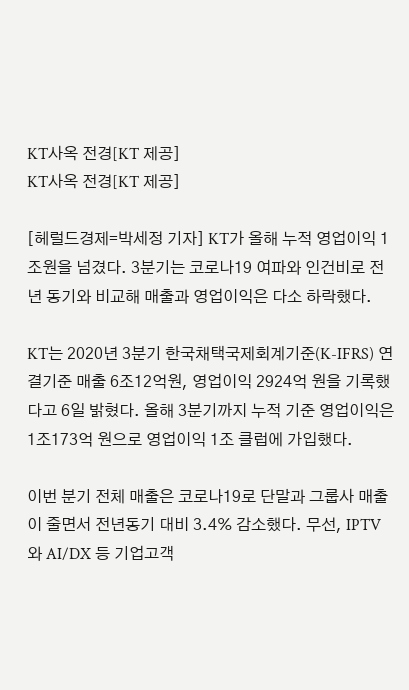KT사옥 전경[KT 제공]
KT사옥 전경[KT 제공]

[헤럴드경제=박세정 기자] KT가 올해 누적 영업이익 1조원을 넘겼다. 3분기는 코로나19 여파와 인건비로 전년 동기와 비교해 매출과 영업이익은 다소 하락했다.

KT는 2020년 3분기 한국채택국제회계기준(K-IFRS) 연결기준 매출 6조12억원, 영업이익 2924억 원을 기록했다고 6일 밝혔다. 올해 3분기까지 누적 기준 영업이익은 1조173억 원으로 영업이익 1조 클럽에 가입했다.

이번 분기 전체 매출은 코로나19로 단말과 그룹사 매출이 줄면서 전년동기 대비 3.4% 감소했다. 무선, IPTV와 AI/DX 등 기업고객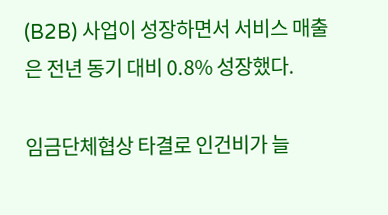(B2B) 사업이 성장하면서 서비스 매출은 전년 동기 대비 0.8% 성장했다.

임금단체협상 타결로 인건비가 늘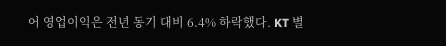어 영업이익은 전년 동기 대비 6.4% 하락했다. KT 별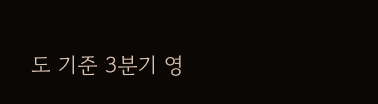도 기준 3분기 영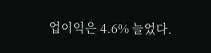업이익은 4.6% 늘었다.